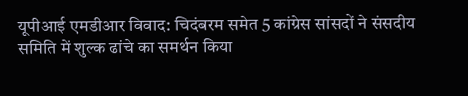यूपीआई एमडीआर विवाद: चिदंबरम समेत 5 कांग्रेस सांसदों ने संसदीय समिति में शुल्क ढांचे का समर्थन किया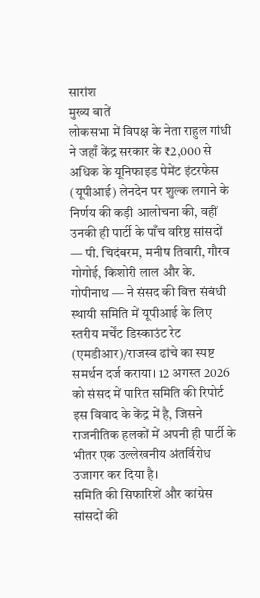सारांश
मुख्य बातें
लोकसभा में विपक्ष के नेता राहुल गांधी ने जहाँ केंद्र सरकार के ₹2,000 से अधिक के यूनिफाइड पेमेंट इंटरफेस (यूपीआई) लेनदेन पर शुल्क लगाने के निर्णय की कड़ी आलोचना की, वहीं उनकी ही पार्टी के पाँच वरिष्ठ सांसदों — पी. चिदंबरम, मनीष तिवारी, गौरव गोगोई, किशोरी लाल और के. गोपीनाथ — ने संसद की वित्त संबंधी स्थायी समिति में यूपीआई के लिए स्तरीय मर्चेंट डिस्काउंट रेट (एमडीआर)/राजस्व ढांचे का स्पष्ट समर्थन दर्ज कराया। 12 अगस्त 2026 को संसद में पारित समिति की रिपोर्ट इस विवाद के केंद्र में है, जिसने राजनीतिक हलकों में अपनी ही पार्टी के भीतर एक उल्लेखनीय अंतर्विरोध उजागर कर दिया है।
समिति की सिफारिशें और कांग्रेस सांसदों की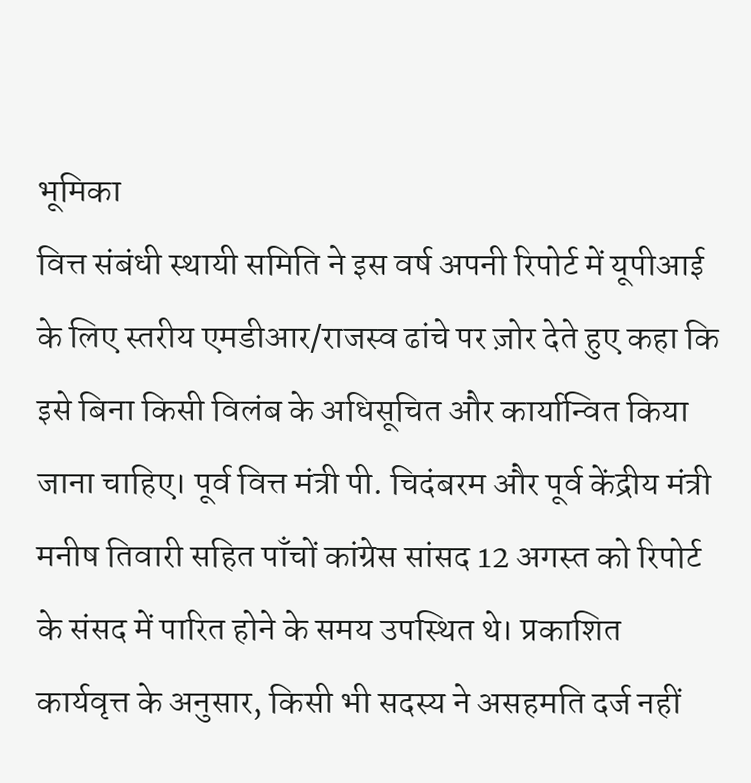भूमिका
वित्त संबंधी स्थायी समिति ने इस वर्ष अपनी रिपोर्ट में यूपीआई के लिए स्तरीय एमडीआर/राजस्व ढांचे पर ज़ोर देते हुए कहा कि इसे बिना किसी विलंब के अधिसूचित और कार्यान्वित किया जाना चाहिए। पूर्व वित्त मंत्री पी. चिदंबरम और पूर्व केंद्रीय मंत्री मनीष तिवारी सहित पाँचों कांग्रेस सांसद 12 अगस्त को रिपोर्ट के संसद में पारित होने के समय उपस्थित थे। प्रकाशित कार्यवृत्त के अनुसार, किसी भी सदस्य ने असहमति दर्ज नहीं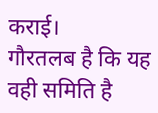कराई।
गौरतलब है कि यह वही समिति है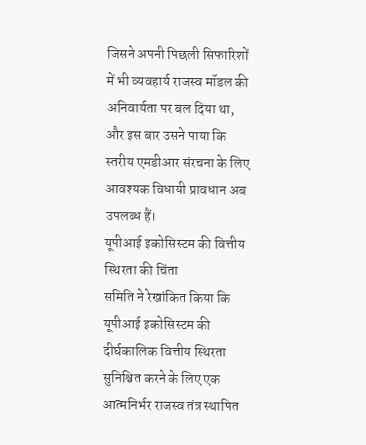जिसने अपनी पिछली सिफारिशों में भी व्यवहार्य राजस्व मॉडल की अनिवार्यता पर बल दिया था, और इस बार उसने पाया कि स्तरीय एमडीआर संरचना के लिए आवश्यक विधायी प्रावधान अब उपलब्ध हैं।
यूपीआई इकोसिस्टम की वित्तीय स्थिरता की चिंता
समिति ने रेखांकित किया कि यूपीआई इकोसिस्टम की दीर्घकालिक वित्तीय स्थिरता सुनिश्चित करने के लिए एक आत्मनिर्भर राजस्व तंत्र स्थापित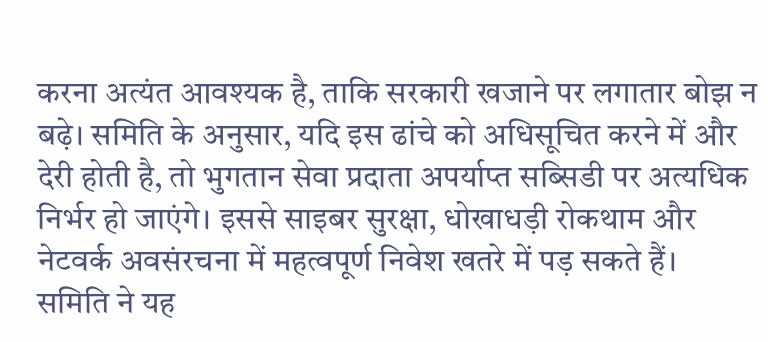करना अत्यंत आवश्यक है, ताकि सरकारी खजाने पर लगातार बोझ न बढ़े। समिति के अनुसार, यदि इस ढांचे को अधिसूचित करने में और देरी होती है, तो भुगतान सेवा प्रदाता अपर्याप्त सब्सिडी पर अत्यधिक निर्भर हो जाएंगे। इससे साइबर सुरक्षा, धोखाधड़ी रोकथाम और नेटवर्क अवसंरचना में महत्वपूर्ण निवेश खतरे में पड़ सकते हैं।
समिति ने यह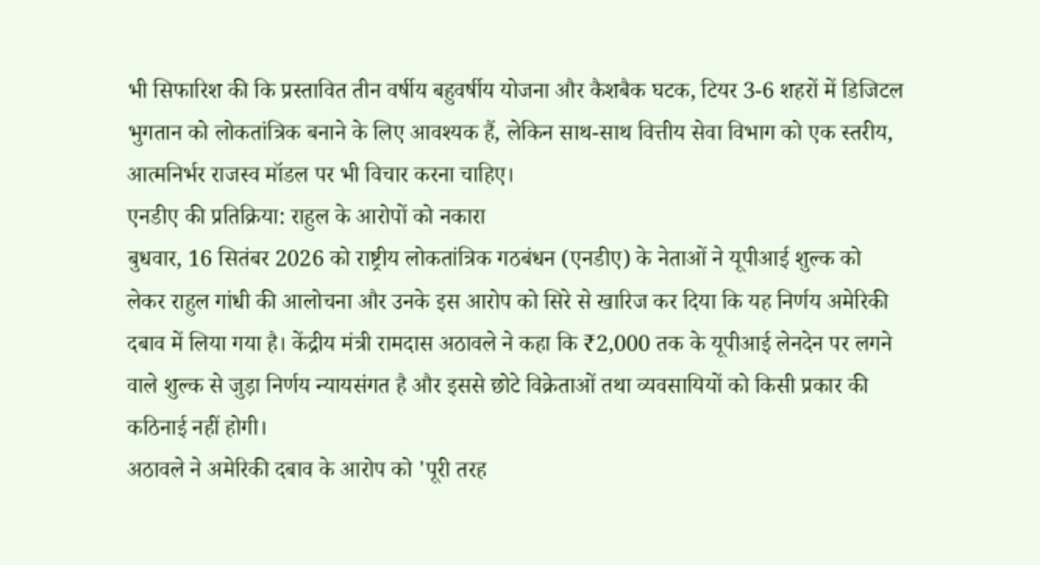भी सिफारिश की कि प्रस्तावित तीन वर्षीय बहुवर्षीय योजना और कैशबैक घटक, टियर 3-6 शहरों में डिजिटल भुगतान को लोकतांत्रिक बनाने के लिए आवश्यक हैं, लेकिन साथ-साथ वित्तीय सेवा विभाग को एक स्तरीय, आत्मनिर्भर राजस्व मॉडल पर भी विचार करना चाहिए।
एनडीए की प्रतिक्रिया: राहुल के आरोपों को नकारा
बुधवार, 16 सितंबर 2026 को राष्ट्रीय लोकतांत्रिक गठबंधन (एनडीए) के नेताओं ने यूपीआई शुल्क को लेकर राहुल गांधी की आलोचना और उनके इस आरोप को सिरे से खारिज कर दिया कि यह निर्णय अमेरिकी दबाव में लिया गया है। केंद्रीय मंत्री रामदास अठावले ने कहा कि ₹2,000 तक के यूपीआई लेनदेन पर लगने वाले शुल्क से जुड़ा निर्णय न्यायसंगत है और इससे छोटे विक्रेताओं तथा व्यवसायियों को किसी प्रकार की कठिनाई नहीं होगी।
अठावले ने अमेरिकी दबाव के आरोप को 'पूरी तरह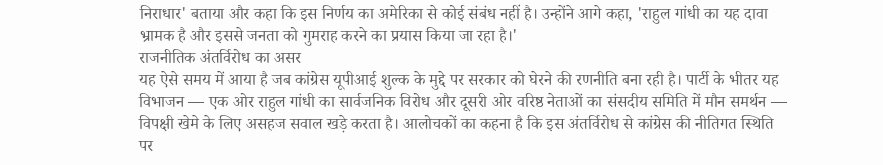निराधार' बताया और कहा कि इस निर्णय का अमेरिका से कोई संबंध नहीं है। उन्होंने आगे कहा, 'राहुल गांधी का यह दावा भ्रामक है और इससे जनता को गुमराह करने का प्रयास किया जा रहा है।'
राजनीतिक अंतर्विरोध का असर
यह ऐसे समय में आया है जब कांग्रेस यूपीआई शुल्क के मुद्दे पर सरकार को घेरने की रणनीति बना रही है। पार्टी के भीतर यह विभाजन — एक ओर राहुल गांधी का सार्वजनिक विरोध और दूसरी ओर वरिष्ठ नेताओं का संसदीय समिति में मौन समर्थन — विपक्षी खेमे के लिए असहज सवाल खड़े करता है। आलोचकों का कहना है कि इस अंतर्विरोध से कांग्रेस की नीतिगत स्थिति पर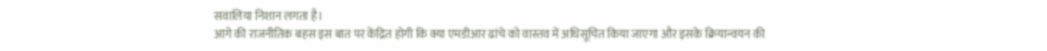सवालिया निशान लगता है।
आगे की राजनीतिक बहस इस बात पर केंद्रित होगी कि क्या एमडीआर ढांचे को वास्तव में अधिसूचित किया जाएगा और इसके क्रियान्वयन की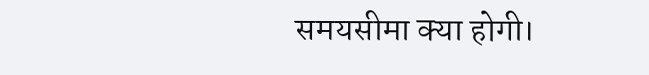समयसीमा क्या होगी।